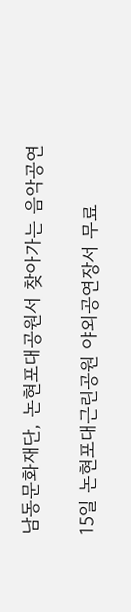남동문화재단, 논현포대공원서 찾아가는 음악공연

15일 논현포대근린공원 야외공연장서 무료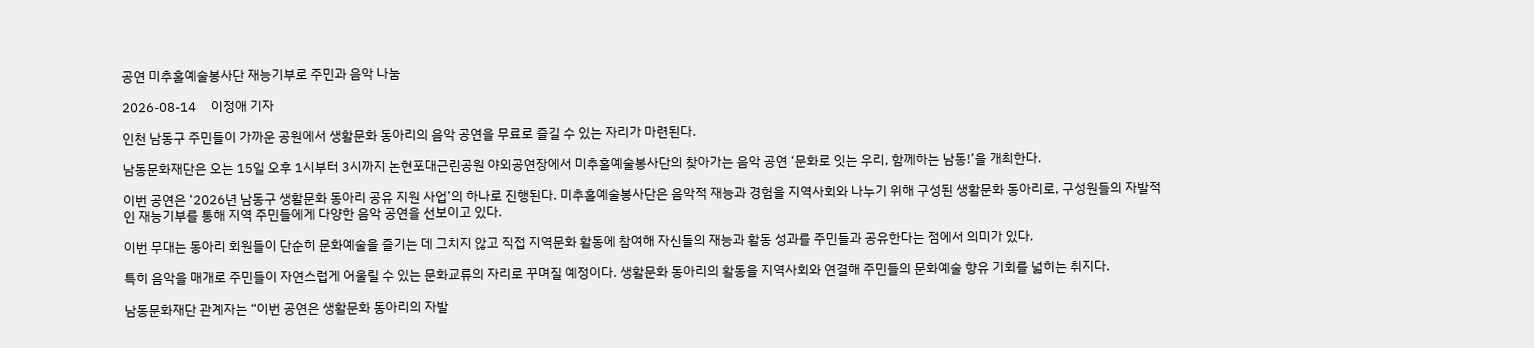공연 미추홀예술봉사단 재능기부로 주민과 음악 나눔

2026-08-14     이정애 기자

인천 남동구 주민들이 가까운 공원에서 생활문화 동아리의 음악 공연을 무료로 즐길 수 있는 자리가 마련된다.

남동문화재단은 오는 15일 오후 1시부터 3시까지 논현포대근린공원 야외공연장에서 미추홀예술봉사단의 찾아가는 음악 공연 ‘문화로 잇는 우리, 함께하는 남동!’을 개최한다.

이번 공연은 ‘2026년 남동구 생활문화 동아리 공유 지원 사업’의 하나로 진행된다. 미추홀예술봉사단은 음악적 재능과 경험을 지역사회와 나누기 위해 구성된 생활문화 동아리로, 구성원들의 자발적인 재능기부를 통해 지역 주민들에게 다양한 음악 공연을 선보이고 있다.

이번 무대는 동아리 회원들이 단순히 문화예술을 즐기는 데 그치지 않고 직접 지역문화 활동에 참여해 자신들의 재능과 활동 성과를 주민들과 공유한다는 점에서 의미가 있다.

특히 음악을 매개로 주민들이 자연스럽게 어울릴 수 있는 문화교류의 자리로 꾸며질 예정이다. 생활문화 동아리의 활동을 지역사회와 연결해 주민들의 문화예술 향유 기회를 넓히는 취지다.

남동문화재단 관계자는 “이번 공연은 생활문화 동아리의 자발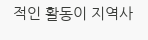적인 활동이 지역사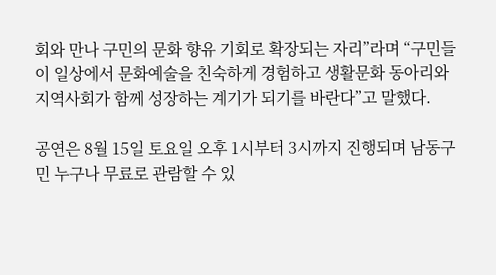회와 만나 구민의 문화 향유 기회로 확장되는 자리”라며 “구민들이 일상에서 문화예술을 친숙하게 경험하고 생활문화 동아리와 지역사회가 함께 성장하는 계기가 되기를 바란다”고 말했다.

공연은 8월 15일 토요일 오후 1시부터 3시까지 진행되며 남동구민 누구나 무료로 관람할 수 있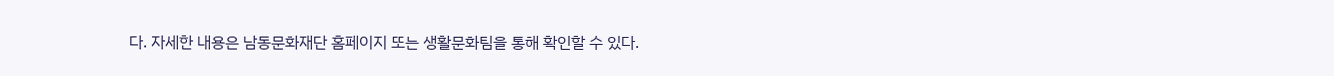다. 자세한 내용은 남동문화재단 홈페이지 또는 생활문화팀을 통해 확인할 수 있다.